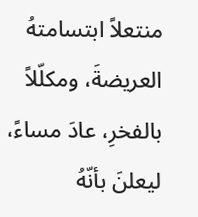منتعلاً ابتسامتهُ العريضةَ، ومكلّلاً بالفخرِ، عادَ مساءً، ليعلنَ بأنّهُ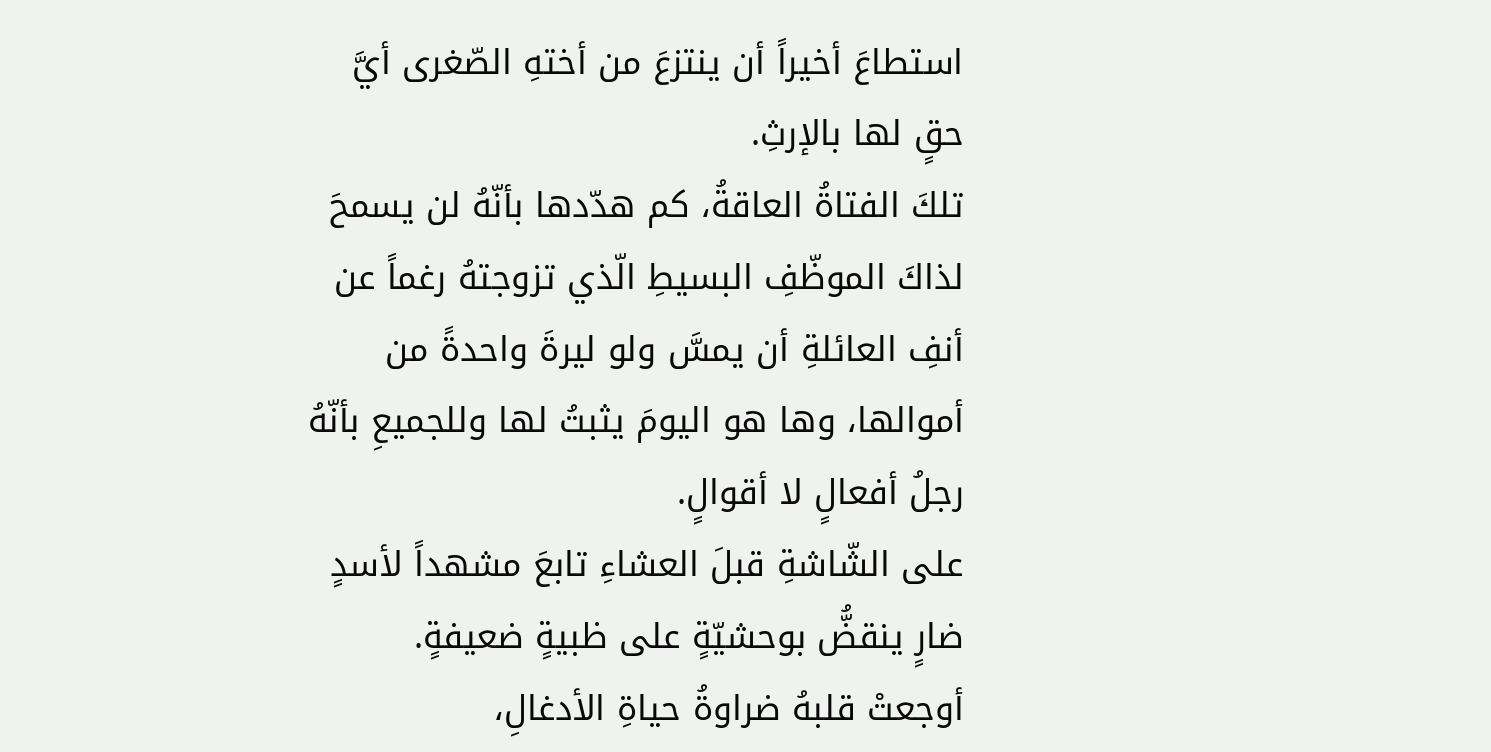استطاعَ أخيراً أن ينتزعَ من أختهِ الصّغرى أيَّ حقٍ لها بالإرثِ.
تلكَ الفتاةُ العاقةُ، كم هدّدها بأنّهُ لن يسمحَ لذاكَ الموظّفِ البسيطِ الّذي تزوجتهُ رغماً عن أنفِ العائلةِ أن يمسَّ ولو ليرةَ واحدةً من أموالها، وها هو اليومَ يثبتُ لها وللجميعِ بأنّهُ رجلُ أفعالٍ لا أقوالٍ.
على الشّاشةِ قبلَ العشاءِ تابعَ مشهداً لأسدٍ ضارٍ ينقضُّ بوحشيّةٍ على ظبيةٍ ضعيفةٍ.
أوجعتْ قلبهُ ضراوةُ حياةِ الأدغالِ،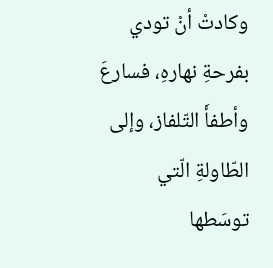وكادتْ أنْ تودي بفرحةِ نهارهِ، فسارعَ وأطفأَ التّلفاز، وإلى الطّاولةِ الّتي توسَطها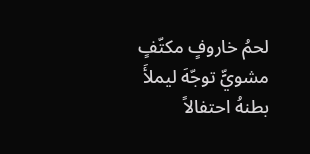لحمُ خاروفٍ مكتّفٍ مشويٍّ توجّهَ ليملأَ بطنهُ احتفالاً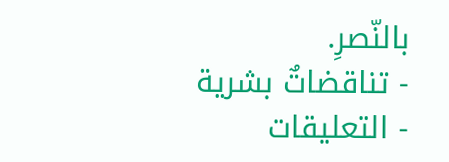بالنّصرِ.
- تناقضاتٌ بشرية
- التعليقات